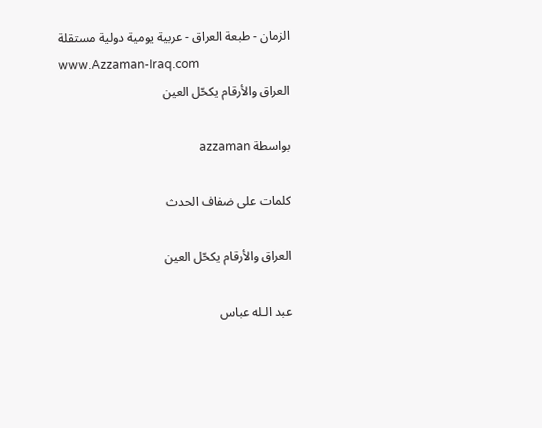الزمان - طبعة العراق - عربية يومية دولية مستقلة
www.Azzaman-Iraq.com
العراق والأرقام يكحّل العين

بواسطة azzaman

كلمات على ضفاف الحدث

العراق والأرقام يكحّل العين

عبد الـله عباس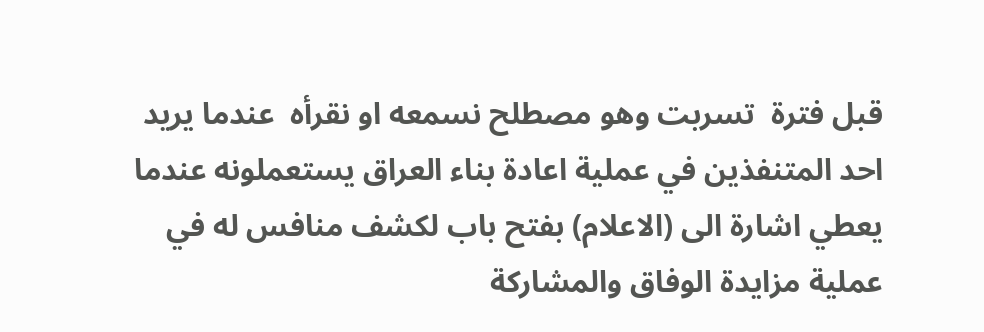قبل فترة  تسربت وهو مصطلح نسمعه او نقرأه  عندما يريد احد المتنفذين في عملية اعادة بناء العراق يستعملونه عندما يعطي اشارة الى (الاعلام) بفتح باب لكشف منافس له في عملية مزايدة الوفاق والمشاركة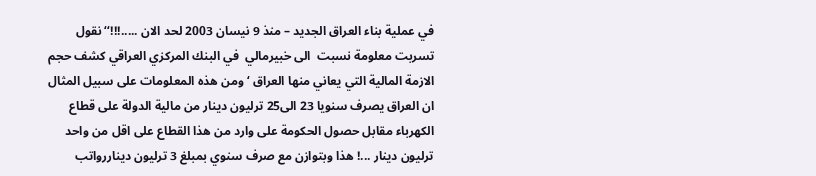في عملية بناء العراق الجديد – منذ 9 نيسان 2003 لحد الان .....!!!‘‘ نقول تسربت معلومة نسبت  الى خبيرمالي  في البنك المركزي العراقي كشف حجم الازمة المالية التي يعاني منها العراق ‘ ومن هذه المعلومات على سبيل المثال ان العراق يصرف سنويا 23 الى25 ترليون دينار من مالية الدولة على قطاع الكهرباء مقابل حصول الحكومة على وارد من هذا القطاع على اقل من واحد ترليون دينار ...! هذا وبتوازن مع صرف سنوي بمبلغ 3 ترليون ديناررواتب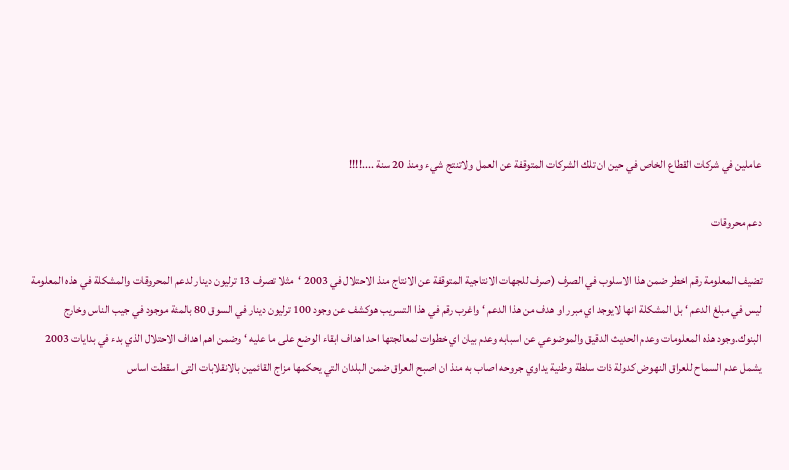عاملين في شركات القطاع الخاص في حين ان تلك الشركات المتوقفة عن العمل ولاتنتج شيء ومنذ 20 سنة ....!!!!

دعم محروقات

تضيف المعلومة رقم اخطر ضمن هذا الاسلوب في الصرف (صرف للجهات الانتاجية المتوقفة عن الانتاج منذ الاحتلال في 2003 ‘مثلا تصرف 13 ترليون دينار لدعم المحروقات والمشكلة في هذه المعلومة ليس في مبلغ الدعم ‘ بل المشكلة انها لايوجد اي مبرر او هدف من هذا الدعم ‘ واغرب رقم في هذا التسريب هوكشف عن وجود 100 ترليون دينار في السوق 80 بالمئة موجود في جيب الناس وخارج البنوك.وجود هذه المعلومات وعدم الحديث الدقيق والموضوعي عن اسبابه وعدم بيان اي خطوات لمعالجتها احد اهداف ابقاء الوضع على ما عليه ‘ وضمن اهم اهداف الاحتلال الذي بدء في بدايات 2003 يشمل عدم السماح للعراق النهوض كدولة ذات سلطة وطنية يداوي جروحه اصاب به منذ ان اصبح العراق ضمن البلدان التي يحكمها مزاج القائمين بالانقلابات التى اسقطت اساس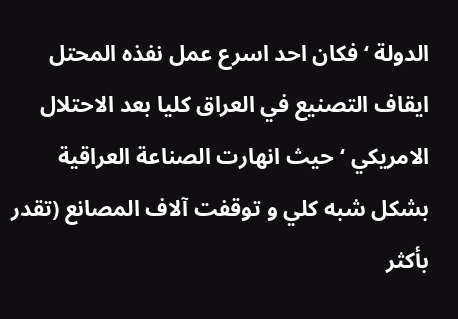الدولة ‘ فكان احد اسرع عمل نفذه المحتل ايقاف التصنيع في العراق كليا بعد الاحتلال الامريكي ‘ حيث انهارت الصناعة العراقية بشكل شبه كلي و توقفت آلاف المصانع (تقدر بأكثر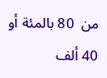من  80 بالمئة أو 40 ألف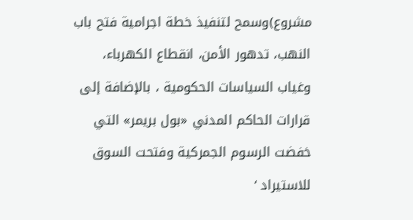مشروع)وسمح لتنفيذ خطة اجرامية فتح باب النهب، تدهور الأمن، انقطاع الكهرباء، وغياب السياسات الحكومية ، بالإضافة إلى قرارات الحاكم المدني «بول بريمر» التي خفضت الرسوم الجمركية وفتحت السوق للاستيراد ‘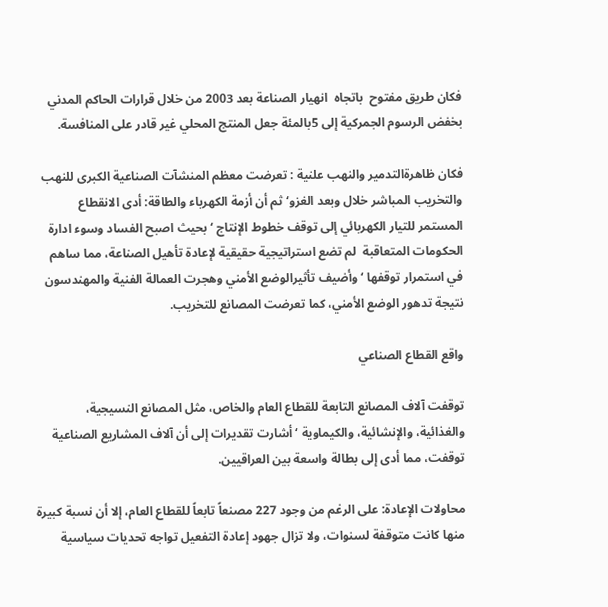فكان طريق مفتوح  باتجاه  انهيار الصناعة بعد 2003 من خلال قرارات الحاكم المدني  بخفض الرسوم الجمركية إلى 5بالمئة جعل المنتج المحلي غير قادر على المنافسة.

فكان ظاهرةالتدمير والنهب علنية : تعرضت معظم المنشآت الصناعية الكبرى للنهب والتخريب المباشر خلال وبعد الغزو‘ ثم أن أزمة الكهرباء والطاقة: أدى الانقطاع المستمر للتيار الكهربائي إلى توقف خطوط الإنتاج ‘ بحيث اصبح الفساد وسوء ادارة الحكومات المتعاقبة  لم تضع استراتيجية حقيقية لإعادة تأهيل الصناعة، مما ساهم في استمرار توقفها ‘ وأضيف تأثيرالوضع الأمني وهجرت العمالة الفنية والمهندسون نتيجة تدهور الوضع الأمني، كما تعرضت المصانع للتخريب.

واقع القطاع الصناعي

توقفت آلاف المصانع التابعة للقطاع العام والخاص، مثل المصانع النسيجية، والغذائية، والإنشائية، والكيماوية ‘ أشارت تقديرات إلى أن آلاف المشاريع الصناعية توقفت، مما أدى إلى بطالة واسعة بين العراقيين.

محاولات الإعادة: على الرغم من وجود 227 مصنعاً تابعاً للقطاع العام، إلا أن نسبة كبيرة منها كانت متوقفة لسنوات، ولا تزال جهود إعادة التفعيل تواجه تحديات سياسية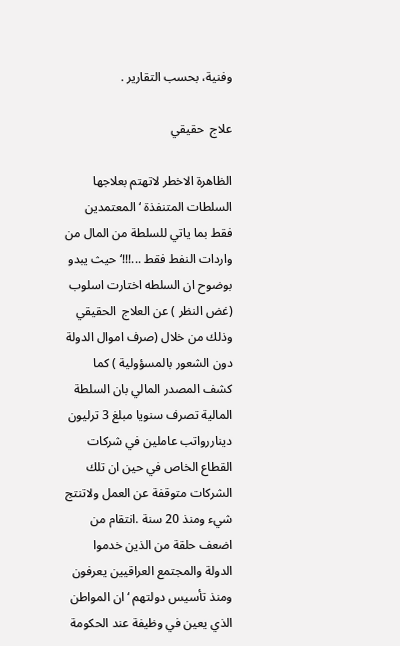وفنية، بحسب التقارير .

علاج  حقيقي

الظاهرة الاخطر لاتهتم بعلاجها السلطات المتنفذة ‘ المعتمدين فقط بما ياتي للسلطة من المال من واردات النفط فقط ...!!!‘ حيث يبدو بوضوح ان السلطه اختارت اسلوب (غض النظر ) عن العلاج  الحقيقي وذلك من خلال (صرف اموال الدولة دون الشعور بالمسؤولية ) كما كشف المصدر المالي بان السلطة المالية تصرف سنويا مبلغ 3 ترليون ديناررواتب عاملين في شركات القطاع الخاص في حين ان تلك الشركات متوقفة عن العمل ولاتنتج شيء ومنذ 20 سنة .انتقام من اضعف حلقة من الذين خدموا الدولة والمجتمع العراقيين يعرفون ومنذ تأسيس دولتهم ‘ ان المواطن الذي يعين في وظيفة عند الحكومة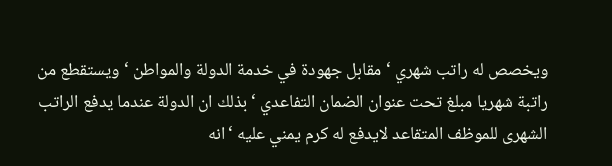ويخصص له راتب شهري ‘ مقابل جهودة في خدمة الدولة والمواطن ‘ ويستقطع من راتبة شهريا مبلغ تحت عنوان الضمان التفاعدي ‘ بذلك ان الدولة عندما يدفع الراتب الشهرى للموظف المتقاعد لايدفع له كرم يمني عليه ‘انه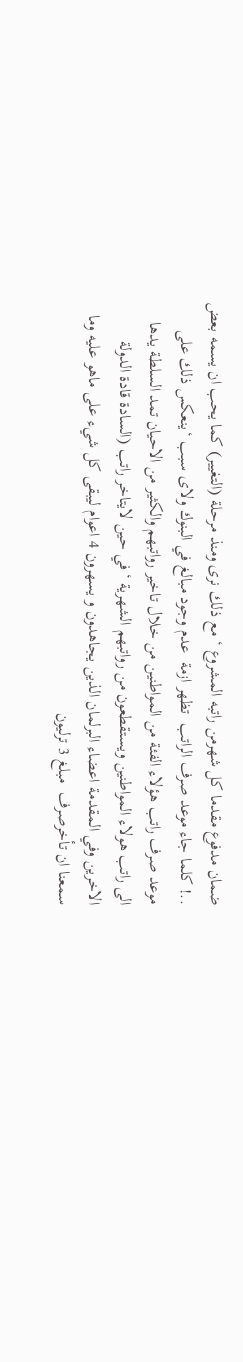ضمان مدفوع مقدما كل شهرمن راتبه المشروع ‘ مع ذلك نرى ومنذ مرحلة (التغيير) كما يحب ان يسمه بعض ..! كلما جاء موعد صرف الراتب  تظهر ازمة  عدم وجود مبالغ في البنوك ولاى سبب ‘ينعكس ذلك على موعد صرف راتب هؤلاء الفئة من المواطنين من خلال تاخير رواتبهم والكثير من الاحيان تمد السلطة يدها الى راتب هولاء المواطنين ويستقطعون من رواتبهم الشهرية ‘في حين لايتاخر راتب (السادة قادة الدولة الاخرين وفي المقدمة اعضاء البرلمان الذين يجاهدون و يسهرون 4 اعوام ليبقى كل شيء على ماهو عليه وما سمعنا ان تأخرصرف  مبلغ 3 ترليون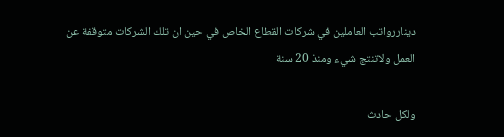ديناررواتب العاملين في شركات القطاع الخاص في حين ان تلك الشركات متوقفة عن العمل ولاتنتج شيء ومنذ 20 سنة

ولكل حادث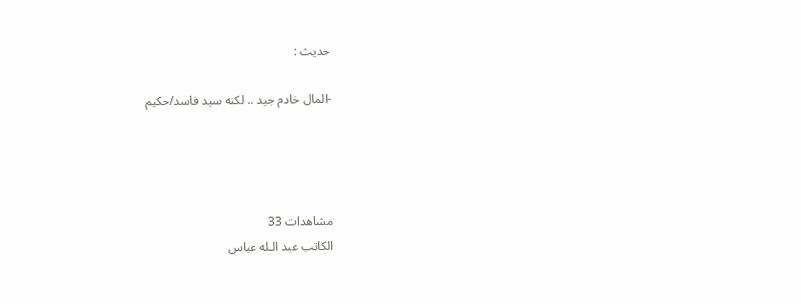حديث :

-المال خادم جيد .. لكنه سيد فاسد/حكيم




مشاهدات 33
الكاتب عبد الـله عباس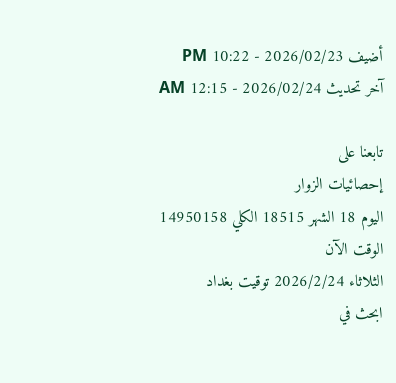أضيف 2026/02/23 - 10:22 PM
آخر تحديث 2026/02/24 - 12:15 AM

تابعنا على
إحصائيات الزوار
اليوم 18 الشهر 18515 الكلي 14950158
الوقت الآن
الثلاثاء 2026/2/24 توقيت بغداد
ابحث في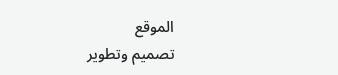الموقع
تصميم وتطوير